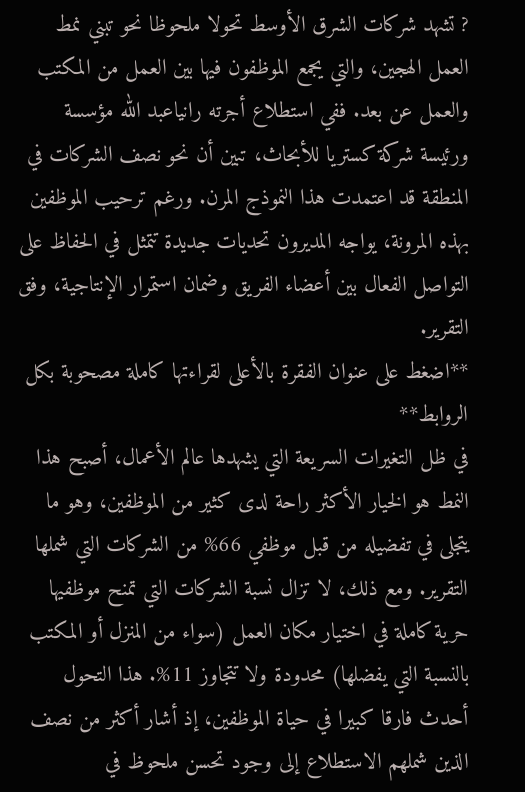? تشهد شركات الشرق الأوسط تحولا ملحوظا نحو تبني نمط العمل الهجين، والتي يجمع الموظفون فيها بين العمل من المكتب والعمل عن بعد. ففي استطلاع أجرته رانياعبد الله مؤسسة ورئيسة شركة كستريا للأبحاث، تبين أن نحو نصف الشركات في المنطقة قد اعتمدت هذا النموذج المرن. ورغم ترحيب الموظفين بهذه المرونة، يواجه المديرون تحديات جديدة تتمثل في الحفاظ على التواصل الفعال بين أعضاء الفريق وضمان استمرار الإنتاجية، وفق التقرير.
**اضغط على عنوان الفقرة بالأعلى لقراءتها كاملة مصحوبة بكل الروابط**
في ظل التغيرات السريعة التي يشهدها عالم الأعمال، أصبح هذا النمط هو الخيار الأكثر راحة لدى كثير من الموظفين، وهو ما يتجلى في تفضيله من قبل موظفي 66% من الشركات التي شملها التقرير. ومع ذلك، لا تزال نسبة الشركات التي تمنح موظفيها حرية كاملة في اختيار مكان العمل (سواء من المنزل أو المكتب بالنسبة التي يفضلها) محدودة ولا تتجاوز 11%. هذا التحول أحدث فارقا كبيرا في حياة الموظفين، إذ أشار أكثر من نصف الذين شملهم الاستطلاع إلى وجود تحسن ملحوظ في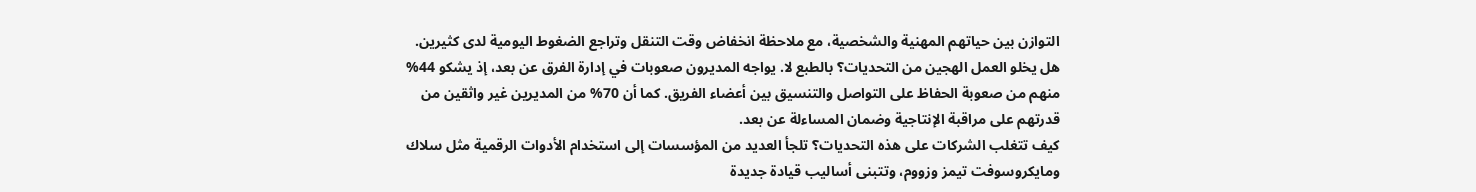التوازن بين حياتهم المهنية والشخصية، مع ملاحظة انخفاض وقت التنقل وتراجع الضغوط اليومية لدى كثيرين.
هل يخلو العمل الهجين من التحديات؟ بالطبع لا. يواجه المديرون صعوبات في إدارة الفرق عن بعد، إذ يشكو 44% منهم من صعوبة الحفاظ على التواصل والتنسيق بين أعضاء الفريق. كما أن 70% من المديرين غير واثقين من قدرتهم على مراقبة الإنتاجية وضمان المساءلة عن بعد.
كيف تتغلب الشركات على هذه التحديات؟ تلجأ العديد من المؤسسات إلى استخدام الأدوات الرقمية مثل سلاك ومايكروسوفت تيمز وزووم، وتتبنى أساليب قيادة جديدة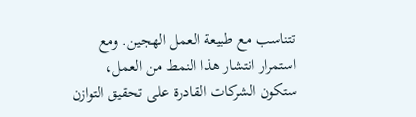تتناسب مع طبيعة العمل الهجين. ومع استمرار انتشار هذا النمط من العمل، ستكون الشركات القادرة على تحقيق التوازن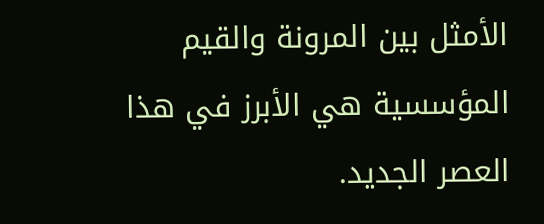الأمثل بين المرونة والقيم المؤسسية هي الأبرز في هذا العصر الجديد.